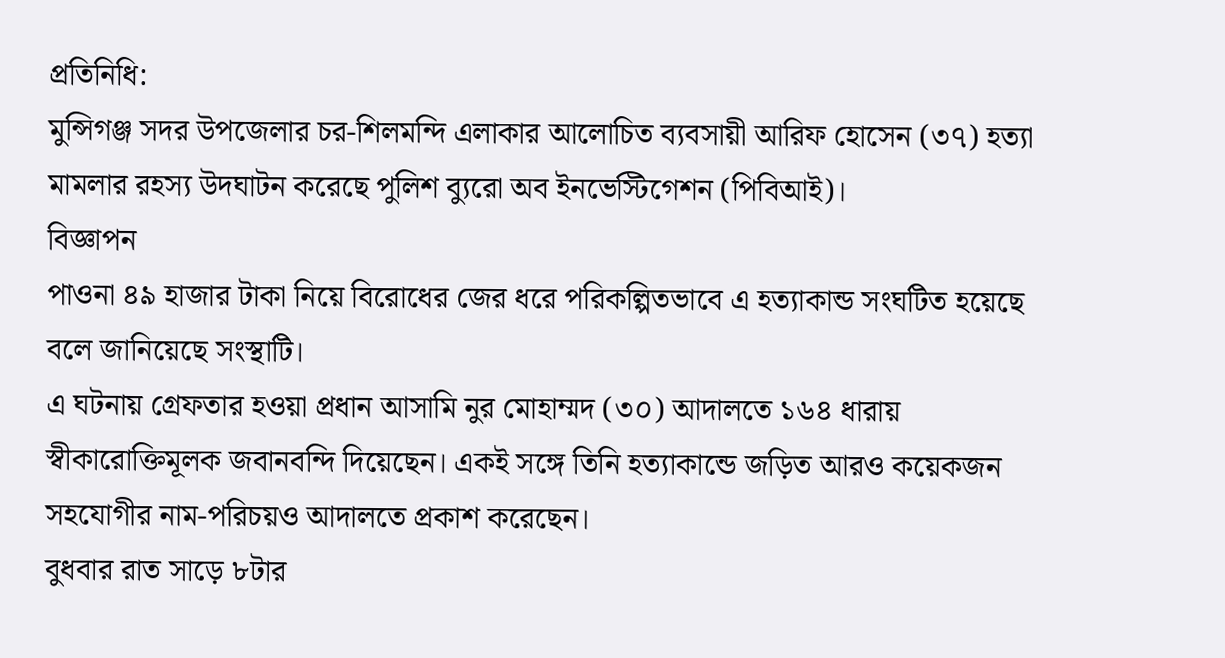প্রতিনিধি:
মুন্সিগঞ্জ সদর উপজেলার চর-শিলমন্দি এলাকার আলোচিত ব্যবসায়ী আরিফ হোসেন (৩৭) হত্যা মামলার রহস্য উদঘাটন করেছে পুলিশ ব্যুরো অব ইনভেস্টিগেশন (পিবিআই)।
বিজ্ঞাপন
পাওনা ৪৯ হাজার টাকা নিয়ে বিরোধের জের ধরে পরিকল্পিতভাবে এ হত্যাকান্ড সংঘটিত হয়েছে বলে জানিয়েছে সংস্থাটি।
এ ঘটনায় গ্রেফতার হওয়া প্রধান আসামি নুর মোহাম্মদ (৩০) আদালতে ১৬৪ ধারায় স্বীকারোক্তিমূলক জবানবন্দি দিয়েছেন। একই সঙ্গে তিনি হত্যাকান্ডে জড়িত আরও কয়েকজন সহযোগীর নাম-পরিচয়ও আদালতে প্রকাশ করেছেন।
বুধবার রাত সাড়ে ৮টার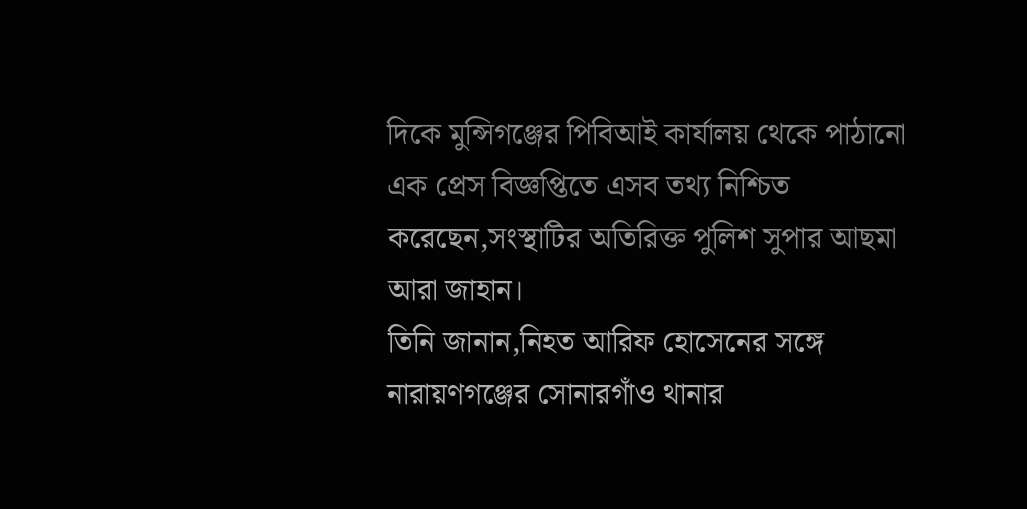দিকে মুন্সিগঞ্জের পিবিআই কার্যালয় থেকে পাঠানো এক প্রেস বিজ্ঞপ্তিতে এসব তথ্য নিশ্চিত করেছেন,সংস্থাটির অতিরিক্ত পুলিশ সুপার আছমা আরা জাহান।
তিনি জানান,নিহত আরিফ হোসেনের সঙ্গে নারায়ণগঞ্জের সোনারগাঁও থানার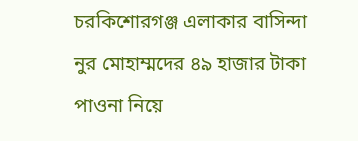চরকিশোরগঞ্জ এলাকার বাসিন্দা নুর মোহাম্মদের ৪৯ হাজার টাকা পাওনা নিয়ে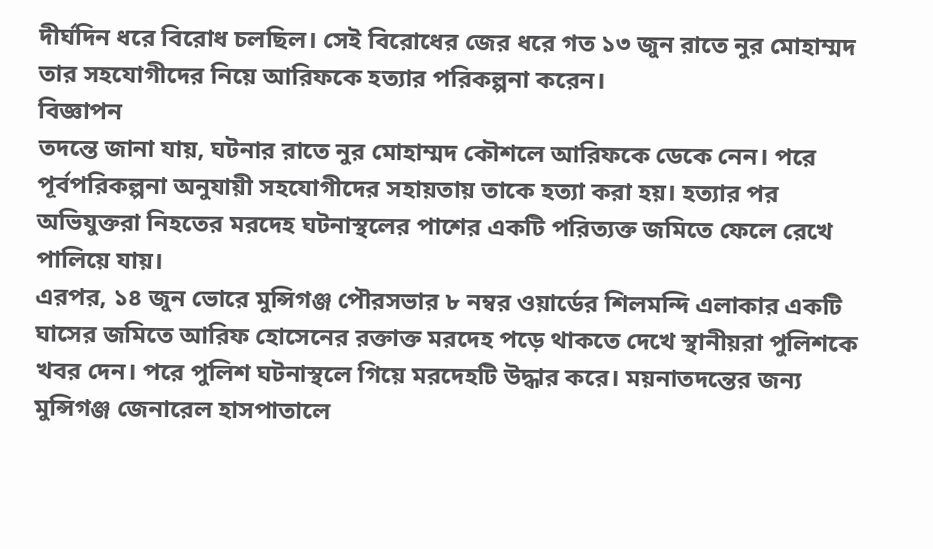দীর্ঘদিন ধরে বিরোধ চলছিল। সেই বিরোধের জের ধরে গত ১৩ জুন রাতে নুর মোহাম্মদ তার সহযোগীদের নিয়ে আরিফকে হত্যার পরিকল্পনা করেন।
বিজ্ঞাপন
তদন্তে জানা যায়, ঘটনার রাতে নুর মোহাম্মদ কৌশলে আরিফকে ডেকে নেন। পরে পূর্বপরিকল্পনা অনুযায়ী সহযোগীদের সহায়তায় তাকে হত্যা করা হয়। হত্যার পর অভিযুক্তরা নিহতের মরদেহ ঘটনাস্থলের পাশের একটি পরিত্যক্ত জমিতে ফেলে রেখে পালিয়ে যায়।
এরপর, ১৪ জুন ভোরে মুন্সিগঞ্জ পৌরসভার ৮ নম্বর ওয়ার্ডের শিলমন্দি এলাকার একটি ঘাসের জমিতে আরিফ হোসেনের রক্তাক্ত মরদেহ পড়ে থাকতে দেখে স্থানীয়রা পুলিশকে খবর দেন। পরে পুলিশ ঘটনাস্থলে গিয়ে মরদেহটি উদ্ধার করে। ময়নাতদন্তের জন্য মুন্সিগঞ্জ জেনারেল হাসপাতালে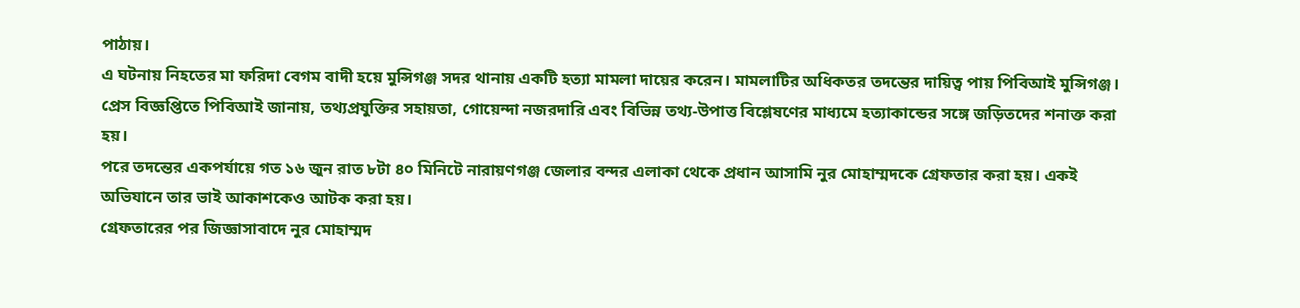পাঠায়।
এ ঘটনায় নিহতের মা ফরিদা বেগম বাদী হয়ে মুন্সিগঞ্জ সদর থানায় একটি হত্যা মামলা দায়ের করেন। মামলাটির অধিকতর তদন্তের দায়িত্ব পায় পিবিআই মুন্সিগঞ্জ।
প্রেস বিজ্ঞপ্তিতে পিবিআই জানায়, তথ্যপ্রযুক্তির সহায়তা, গোয়েন্দা নজরদারি এবং বিভিন্ন তথ্য-উপাত্ত বিশ্লেষণের মাধ্যমে হত্যাকান্ডের সঙ্গে জড়িতদের শনাক্ত করা হয়।
পরে তদন্তের একপর্যায়ে গত ১৬ জুন রাত ৮টা ৪০ মিনিটে নারায়ণগঞ্জ জেলার বন্দর এলাকা থেকে প্রধান আসামি নুর মোহাম্মদকে গ্রেফতার করা হয়। একই অভিযানে তার ভাই আকাশকেও আটক করা হয়।
গ্রেফতারের পর জিজ্ঞাসাবাদে নুর মোহাম্মদ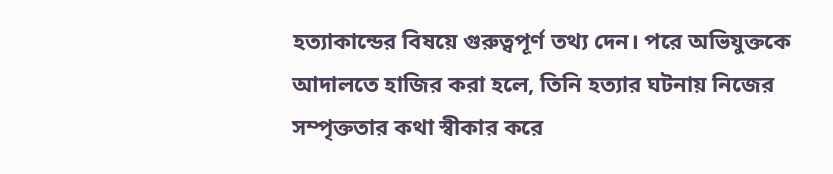হত্যাকান্ডের বিষয়ে গুরুত্বপূর্ণ তথ্য দেন। পরে অভিযুক্তকে আদালতে হাজির করা হলে, তিনি হত্যার ঘটনায় নিজের সম্পৃক্ততার কথা স্বীকার করে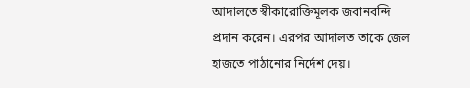আদালতে স্বীকারোক্তিমূলক জবানবন্দি প্রদান করেন। এরপর আদালত তাকে জেল হাজতে পাঠানোর নির্দেশ দেয়।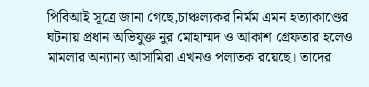পিবিআই সূত্রে জানা গেছে,চাঞ্চল্যকর নির্মম এমন হত্যাকাণ্ডের ঘটনায় প্রধান অভিযুক্ত নুর মোহাম্মদ ও আকাশ গ্রেফতার হলেও মামলার অন্যান্য আসামিরা এখনও পলাতক রয়েছে। তাদের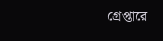গ্রেপ্তারে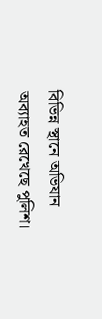বিভিন্ন স্থানে অভিযান অব্যাহত রেখেছে পুলিশ।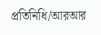প্রতিনিধি/আরআর